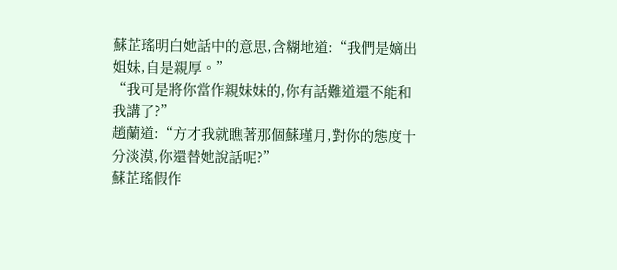蘇芷瑤明白她話中的意思,含糊地道:“我們是嫡出姐妹,自是親厚。”
“我可是將你當作親妹妹的,你有話難道還不能和我講了?”
趙蘭道:“方才我就瞧著那個蘇瑾月,對你的態度十分淡漠,你還替她說話呢?”
蘇芷瑤假作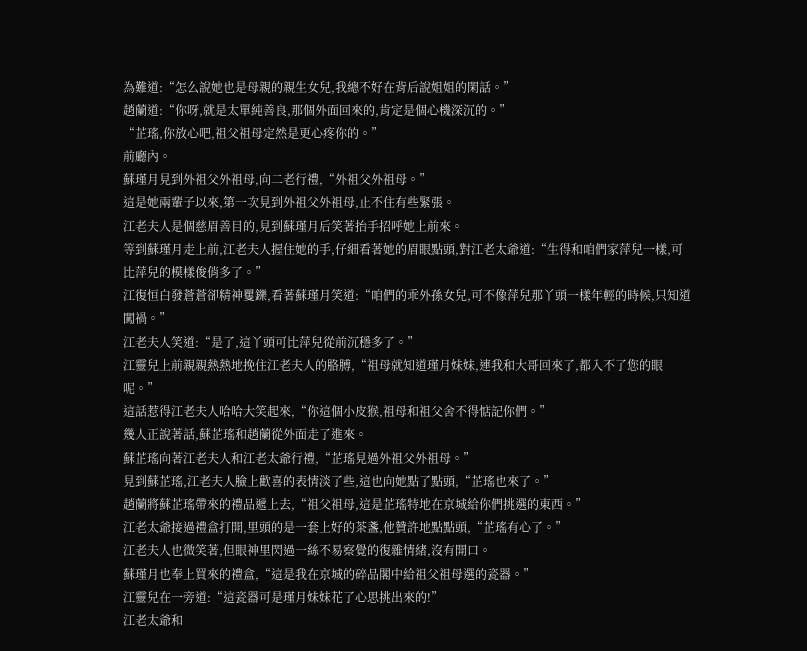為難道:“怎么說她也是母親的親生女兒,我總不好在背后說姐姐的閑話。”
趙蘭道:“你呀,就是太單純善良,那個外面回來的,肯定是個心機深沉的。”
“芷瑤,你放心吧,祖父祖母定然是更心疼你的。”
前廳內。
蘇瑾月見到外祖父外祖母,向二老行禮,“外祖父外祖母。”
這是她兩輩子以來,第一次見到外祖父外祖母,止不住有些緊張。
江老夫人是個慈眉善目的,見到蘇瑾月后笑著抬手招呼她上前來。
等到蘇瑾月走上前,江老夫人握住她的手,仔細看著她的眉眼點頭,對江老太爺道:“生得和咱們家萍兒一樣,可比萍兒的模樣俊俏多了。”
江復恒白發蒼蒼卻精神矍鑠,看著蘇瑾月笑道:“咱們的乖外孫女兒,可不像萍兒那丫頭一樣年輕的時候,只知道闖禍。”
江老夫人笑道:“是了,這丫頭可比萍兒從前沉穩多了。”
江靈兒上前親親熱熱地挽住江老夫人的胳膊,“祖母就知道瑾月妹妹,連我和大哥回來了,都入不了您的眼呢。”
這話惹得江老夫人哈哈大笑起來,“你這個小皮猴,祖母和祖父舍不得惦記你們。”
幾人正說著話,蘇芷瑤和趙蘭從外面走了進來。
蘇芷瑤向著江老夫人和江老太爺行禮,“芷瑤見過外祖父外祖母。”
見到蘇芷瑤,江老夫人臉上歡喜的表情淡了些,這也向她點了點頭,“芷瑤也來了。”
趙蘭將蘇芷瑤帶來的禮品遞上去,“祖父祖母,這是芷瑤特地在京城給你們挑選的東西。”
江老太爺接過禮盒打開,里頭的是一套上好的茶盞,他贊許地點點頭,“芷瑤有心了。”
江老夫人也微笑著,但眼神里閃過一絲不易察覺的復雜情緒,沒有開口。
蘇瑾月也奉上買來的禮盒,“這是我在京城的碎品閣中給祖父祖母選的瓷器。”
江靈兒在一旁道:“這瓷器可是瑾月妹妹花了心思挑出來的!”
江老太爺和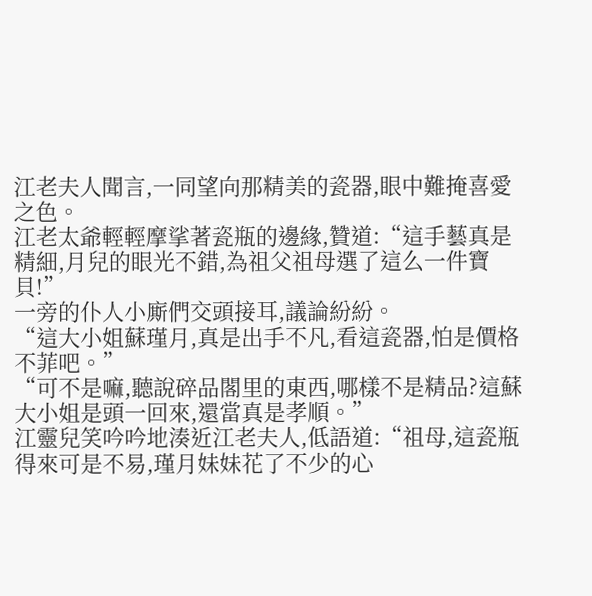江老夫人聞言,一同望向那精美的瓷器,眼中難掩喜愛之色。
江老太爺輕輕摩挲著瓷瓶的邊緣,贊道:“這手藝真是精細,月兒的眼光不錯,為祖父祖母選了這么一件寶貝!”
一旁的仆人小廝們交頭接耳,議論紛紛。
“這大小姐蘇瑾月,真是出手不凡,看這瓷器,怕是價格不菲吧。”
“可不是嘛,聽說碎品閣里的東西,哪樣不是精品?這蘇大小姐是頭一回來,還當真是孝順。”
江靈兒笑吟吟地湊近江老夫人,低語道:“祖母,這瓷瓶得來可是不易,瑾月妹妹花了不少的心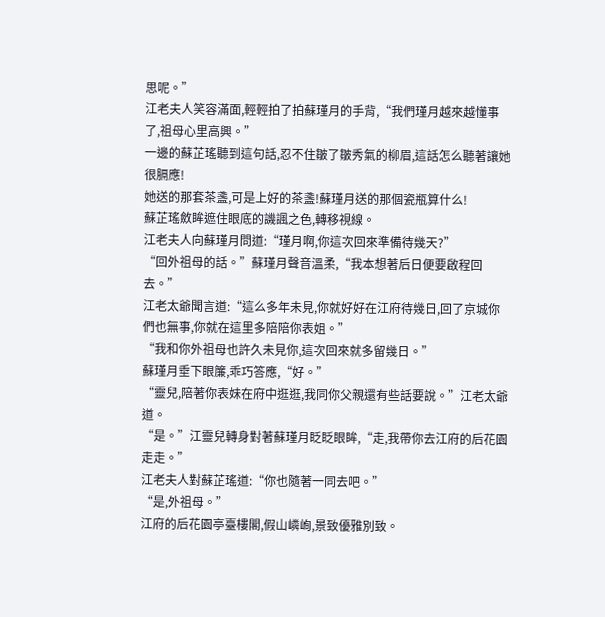思呢。”
江老夫人笑容滿面,輕輕拍了拍蘇瑾月的手背,“我們瑾月越來越懂事了,祖母心里高興。”
一邊的蘇芷瑤聽到這句話,忍不住皺了皺秀氣的柳眉,這話怎么聽著讓她很膈應!
她送的那套茶盞,可是上好的茶盞!蘇瑾月送的那個瓷瓶算什么!
蘇芷瑤斂眸遮住眼底的譏諷之色,轉移視線。
江老夫人向蘇瑾月問道:“瑾月啊,你這次回來準備待幾天?”
“回外祖母的話。”蘇瑾月聲音溫柔,“我本想著后日便要啟程回去。”
江老太爺聞言道:“這么多年未見,你就好好在江府待幾日,回了京城你們也無事,你就在這里多陪陪你表姐。”
“我和你外祖母也許久未見你,這次回來就多留幾日。”
蘇瑾月垂下眼簾,乖巧答應,“好。”
“靈兒,陪著你表妹在府中逛逛,我同你父親還有些話要說。”江老太爺道。
“是。”江靈兒轉身對著蘇瑾月眨眨眼眸,“走,我帶你去江府的后花園走走。”
江老夫人對蘇芷瑤道:“你也隨著一同去吧。”
“是,外祖母。”
江府的后花園亭臺樓閣,假山嶙峋,景致優雅別致。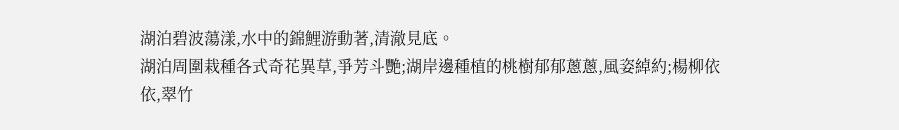湖泊碧波蕩漾,水中的錦鯉游動著,清澈見底。
湖泊周圍栽種各式奇花異草,爭芳斗艷;湖岸邊種植的桃樹郁郁蔥蔥,風姿綽約;楊柳依依,翠竹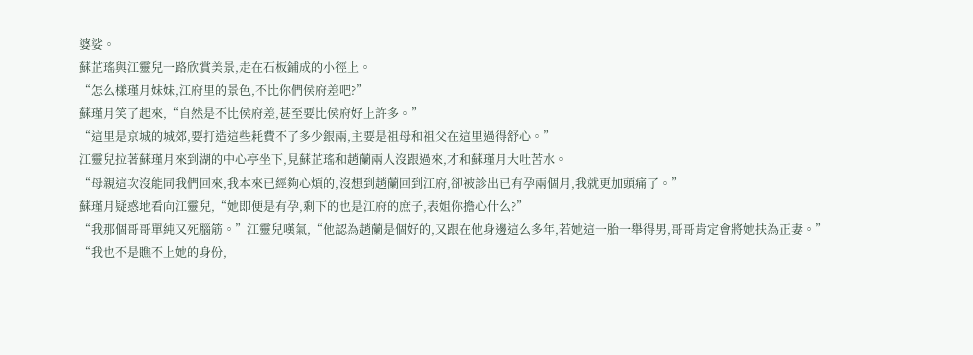婆娑。
蘇芷瑤與江靈兒一路欣賞美景,走在石板鋪成的小徑上。
“怎么樣瑾月妹妹,江府里的景色,不比你們侯府差吧?”
蘇瑾月笑了起來,“自然是不比侯府差,甚至要比侯府好上許多。”
“這里是京城的城郊,要打造這些耗費不了多少銀兩,主要是祖母和祖父在這里過得舒心。”
江靈兒拉著蘇瑾月來到湖的中心亭坐下,見蘇芷瑤和趙蘭兩人沒跟過來,才和蘇瑾月大吐苦水。
“母親這次沒能同我們回來,我本來已經夠心煩的,沒想到趙蘭回到江府,卻被診出已有孕兩個月,我就更加頭痛了。”
蘇瑾月疑惑地看向江靈兒,“她即便是有孕,剩下的也是江府的庶子,表姐你擔心什么?”
“我那個哥哥單純又死腦筋。”江靈兒嘆氣,“他認為趙蘭是個好的,又跟在他身邊這么多年,若她這一胎一舉得男,哥哥肯定會將她扶為正妻。”
“我也不是瞧不上她的身份,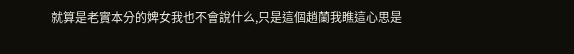就算是老實本分的婢女我也不會說什么,只是這個趙蘭我瞧這心思是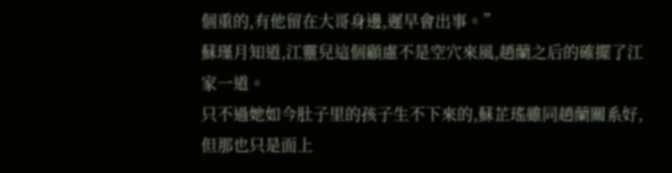個重的,有他留在大哥身邊,遲早會出事。”
蘇瑾月知道,江靈兒這個顧慮不是空穴來風,趙蘭之后的確擺了江家一道。
只不過她如今肚子里的孩子生不下來的,蘇芷瑤雖同趙蘭關系好,但那也只是面上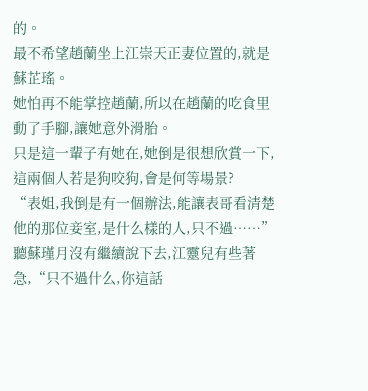的。
最不希望趙蘭坐上江崇天正妻位置的,就是蘇芷瑤。
她怕再不能掌控趙蘭,所以在趙蘭的吃食里動了手腳,讓她意外滑胎。
只是這一輩子有她在,她倒是很想欣賞一下,這兩個人若是狗咬狗,會是何等場景?
“表姐,我倒是有一個辦法,能讓表哥看清楚他的那位妾室,是什么樣的人,只不過……”
聽蘇瑾月沒有繼續說下去,江靈兒有些著急,“只不過什么,你這話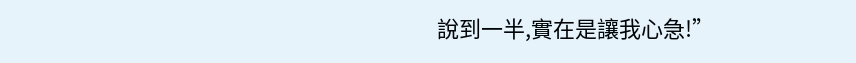說到一半,實在是讓我心急!”